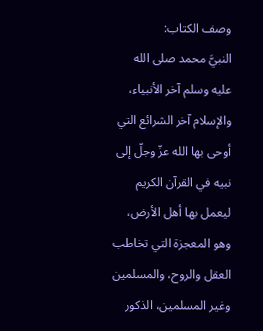وصف الكتاب:
النبيَّ محمد صلى الله عليه وسلم آخر الأنبياء، والإسلام آخر الشرائع التي أوحى بها الله عزّ وجلّ إلى نبيه في القرآن الكريم ليعمل بها أهل الأرض، وهو المعجزة التي تخاطب العقل والروح، والمسلمين وغير المسلمين، الذكور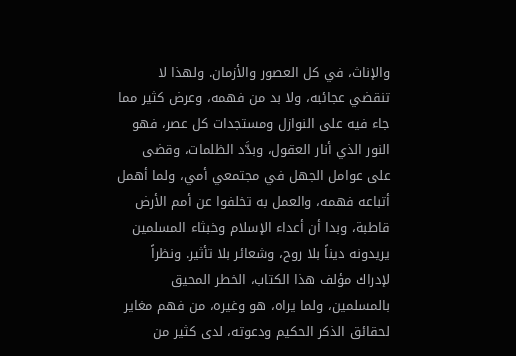والإناث، في كل العصور والأزمان. ولهذا لا تنقضي عجائبه، ولا بد من فهمه، وعرض كثير مما جاء فيه على النوازل ومستجدات كل عصر، فهو النور الذي أنار العقول، وبدَّد الظلمات، وقضى على عوامل الجهل في مجتمعي أمي، ولما أهمل أتباعه فهمه، والعمل به تخلفوا عن أمم الأرض قاطبة، وبدا أن أعداء الإسلام وخبثاء المسلمين يريدونه ديناً بلا روح، وشعائر بلا تأثير. ونظراً لإدراك مؤلف هذا الكتاب، الخطر المحيق بالمسلمين، ولما يراه، هو وغيره، من فهم مغاير لحقائق الذكر الحكيم ودعوته، لدى كثير من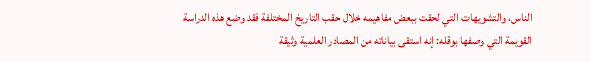الناس، والتشويهات التي لحقت ببعض مفاهيمه خلال حقب التاريخ المختلفة فقد وضع هذه الدراسة القويمة التي وصفها بوقله: إنه استقى بياناته من المصادر العلمية وثيقة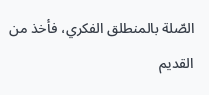الصّلة بالمنطلق الفكري، فأخذ من القديم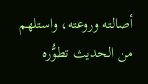أصالته وروعته، واستلهم من الحديث تطوُّره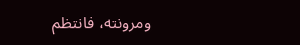ومرونته، فانتظم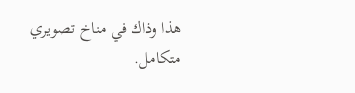هذا وذاك في مناخ تصويري متكامل.